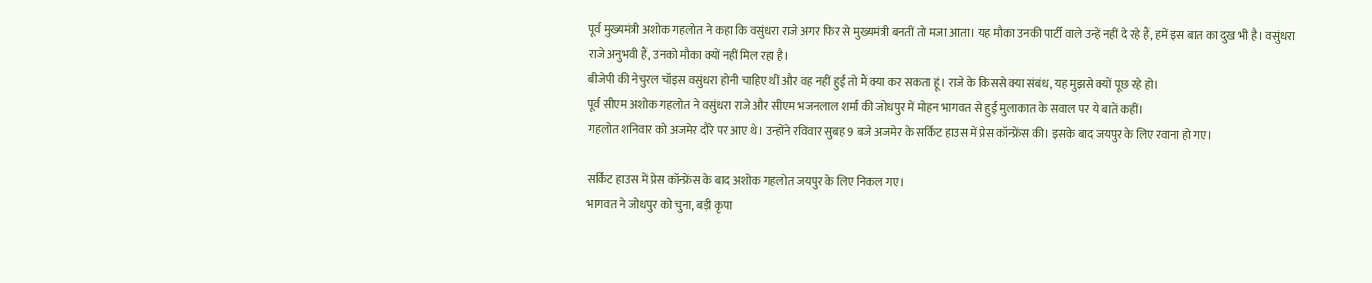पूर्व मुख्यमंत्री अशोक गहलोत ने कहा कि वसुंधरा राजे अगर फिर से मुख्यमंत्री बनतीं तो मजा आता। यह मौका उनकी पार्टी वाले उन्हें नहीं दे रहे हैं, हमें इस बात का दुख भी है। वसुंधरा राजे अनुभवी हैं, उनको मौका क्यों नहीं मिल रहा है।
बीजेपी की नेचुरल चॉइस वसुंधरा होनी चाहिए थीं और वह नहीं हुईं तो मैं क्या कर सकता हूं। राजे के किससे क्या संबंध, यह मुझसे क्यों पूछ रहे हो।
पूर्व सीएम अशोक गहलोत ने वसुंधरा राजे और सीएम भजनलाल शर्मा की जोधपुर में मोहन भागवत से हुई मुलाकात के सवाल पर ये बातें कहीं।
गहलोत शनिवार को अजमेर दौरे पर आए थे। उन्होंने रविवार सुबह 9 बजे अजमेर के सर्किट हाउस में प्रेस कॉन्फ्रेंस की। इसके बाद जयपुर के लिए रवाना हो गए।

सर्किट हाउस में प्रेस कॉन्फ्रेंस के बाद अशोक गहलोत जयपुर के लिए निकल गए।
भागवत ने जोधपुर को चुना, बड़ी कृपा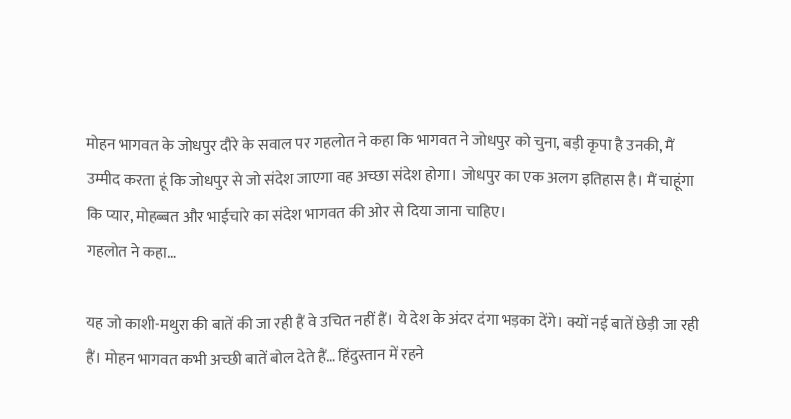मोहन भागवत के जोधपुर दौरे के सवाल पर गहलोत ने कहा कि भागवत ने जोधपुर को चुना, बड़ी कृपा है उनकी, मैं उम्मीद करता हूं कि जोधपुर से जो संदेश जाएगा वह अच्छा संदेश होगा। जोधपुर का एक अलग इतिहास है। मैं चाहूंगा कि प्यार, मोहब्बत और भाईचारे का संदेश भागवत की ओर से दिया जाना चाहिए।
गहलोत ने कहा…

यह जो काशी-मथुरा की बातें की जा रही हैं वे उचित नहीं हैं। ये देश के अंदर दंगा भड़का देंगे। क्यों नई बातें छेड़ी जा रही हैं। मोहन भागवत कभी अच्छी बातें बोल देते हैं… हिंदुस्तान में रहने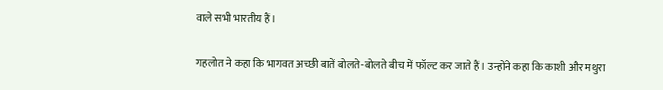वाले सभी भारतीय हैं।

गहलोत ने कहा कि भागवत अच्छी बातें बोलते-बोलते बीच में फॉल्ट कर जाते हैं। उन्होंने कहा कि काशी और मथुरा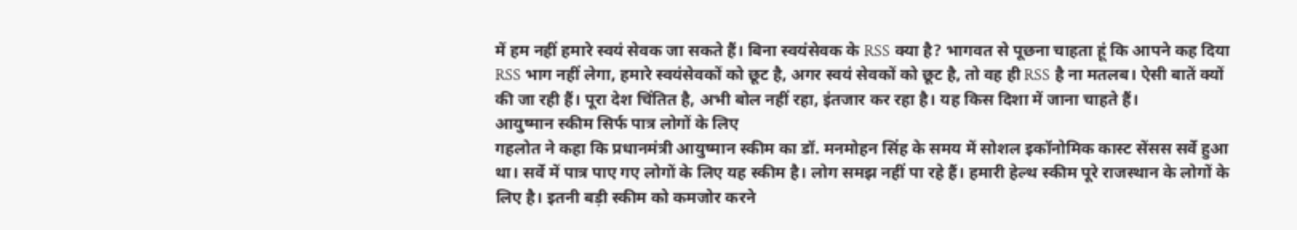में हम नहीं हमारे स्वयं सेवक जा सकते हैं। बिना स्वयंसेवक के RSS क्या है? भागवत से पूछना चाहता हूं कि आपने कह दिया RSS भाग नहीं लेगा, हमारे स्वयंसेवकों को छूट है, अगर स्वयं सेवकों को छूट है, तो वह ही RSS है ना मतलब। ऐसी बातें क्यों की जा रही हैं। पूरा देश चिंतित है, अभी बोल नहीं रहा, इंतजार कर रहा है। यह किस दिशा में जाना चाहते हैं।
आयुष्मान स्कीम सिर्फ पात्र लोगों के लिए
गहलोत ने कहा कि प्रधानमंत्री आयुष्मान स्कीम का डॉ. मनमोहन सिंह के समय में सोशल इकॉनोमिक कास्ट सेंसस सर्वे हुआ था। सर्वे में पात्र पाए गए लोगों के लिए यह स्कीम है। लोग समझ नहीं पा रहे हैं। हमारी हेल्थ स्कीम पूरे राजस्थान के लोगों के लिए है। इतनी बड़ी स्कीम को कमजोर करने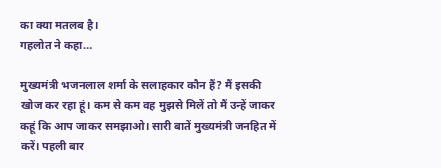का क्या मतलब है।
गहलोत ने कहा…

मुख्यमंत्री भजनलाल शर्मा के सलाहकार कौन हैं? मैं इसकी खोज कर रहा हूं। कम से कम वह मुझसे मिलें तो मैं उन्हें जाकर कहूं कि आप जाकर समझाओ। सारी बातें मुख्यमंत्री जनहित में करें। पहली बार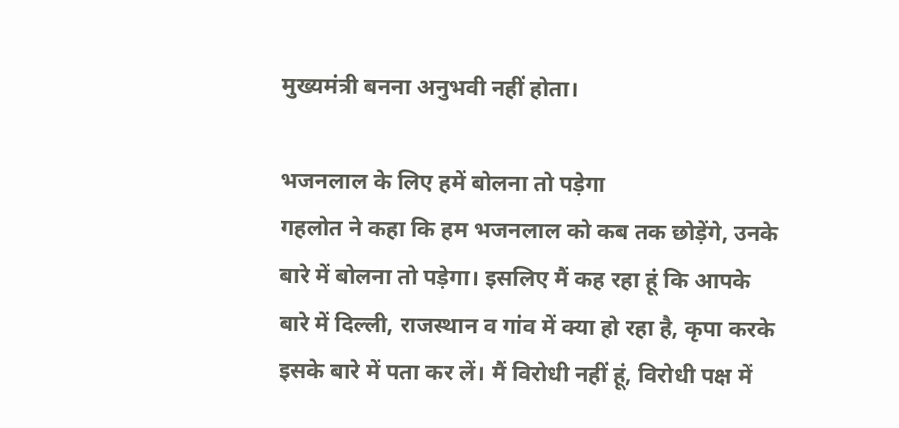मुख्यमंत्री बनना अनुभवी नहीं होता।

भजनलाल के लिए हमें बोलना तो पड़ेगा
गहलोत ने कहा कि हम भजनलाल को कब तक छोड़ेंगे, उनके बारे में बोलना तो पड़ेगा। इसलिए मैं कह रहा हूं कि आपके बारे में दिल्ली, राजस्थान व गांव में क्या हो रहा है, कृपा करके इसके बारे में पता कर लें। मैं विरोधी नहीं हूं, विरोधी पक्ष में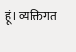हूं। व्यक्तिगत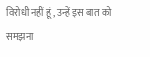विरोधी नहीं हूं, उन्हें इस बात को समझना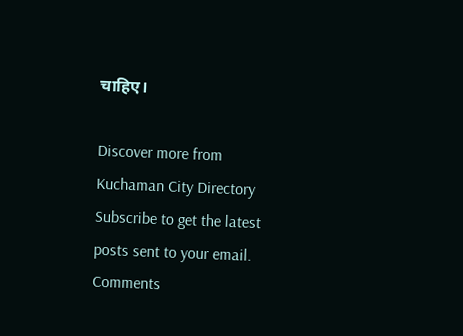चाहिए।

Discover more from Kuchaman City Directory
Subscribe to get the latest posts sent to your email.
Comments